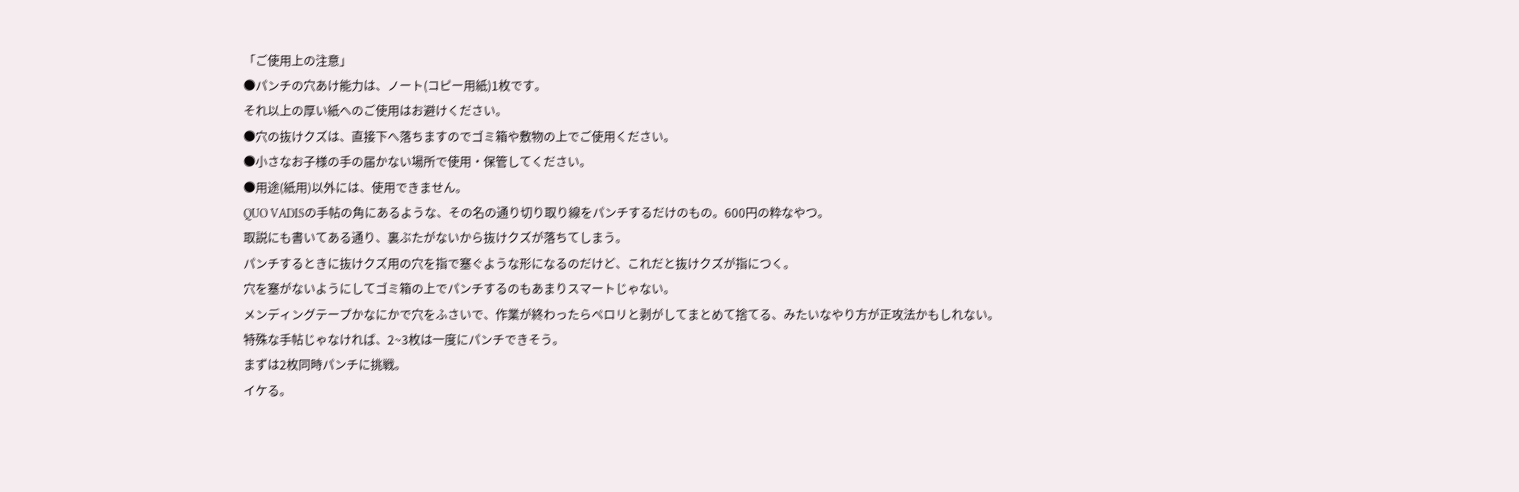「ご使用上の注意」
●パンチの穴あけ能力は、ノート(コピー用紙)1枚です。
それ以上の厚い紙へのご使用はお避けください。
●穴の抜けクズは、直接下へ落ちますのでゴミ箱や敷物の上でご使用ください。
●小さなお子様の手の届かない場所で使用・保管してください。
●用途(紙用)以外には、使用できません。
QUO VADISの手帖の角にあるような、その名の通り切り取り線をパンチするだけのもの。600円の粋なやつ。
取説にも書いてある通り、裏ぶたがないから抜けクズが落ちてしまう。
パンチするときに抜けクズ用の穴を指で塞ぐような形になるのだけど、これだと抜けクズが指につく。
穴を塞がないようにしてゴミ箱の上でパンチするのもあまりスマートじゃない。
メンディングテープかなにかで穴をふさいで、作業が終わったらペロリと剥がしてまとめて捨てる、みたいなやり方が正攻法かもしれない。
特殊な手帖じゃなければ、2~3枚は一度にパンチできそう。
まずは2枚同時パンチに挑戦。
イケる。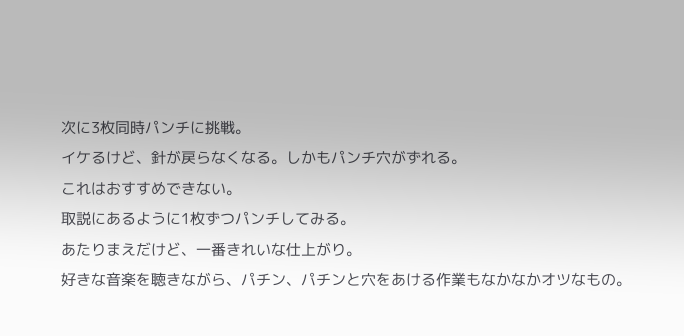次に3枚同時パンチに挑戦。
イケるけど、針が戻らなくなる。しかもパンチ穴がずれる。
これはおすすめできない。
取説にあるように1枚ずつパンチしてみる。
あたりまえだけど、一番きれいな仕上がり。
好きな音楽を聴きながら、パチン、パチンと穴をあける作業もなかなかオツなもの。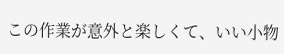この作業が意外と楽しくて、いい小物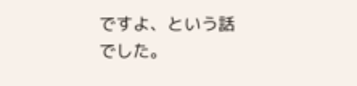ですよ、という話でした。